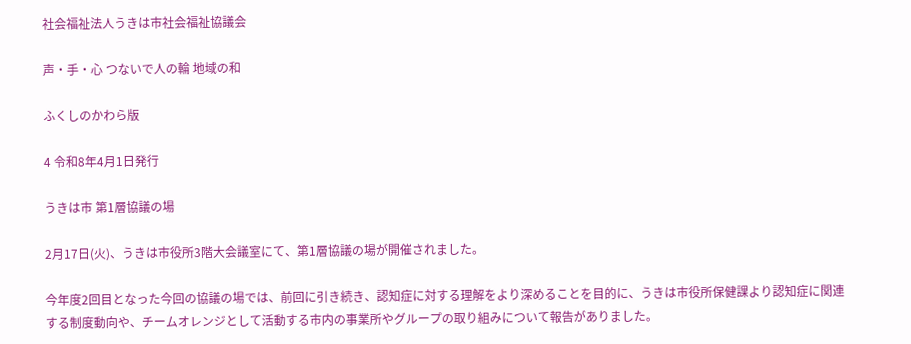社会福祉法人うきは市社会福祉協議会

声・手・心 つないで人の輪 地域の和

ふくしのかわら版

4 令和8年4月1日発行

うきは市 第1層協議の場

2月17日(火)、うきは市役所3階大会議室にて、第1層協議の場が開催されました。

今年度2回目となった今回の協議の場では、前回に引き続き、認知症に対する理解をより深めることを目的に、うきは市役所保健課より認知症に関連する制度動向や、チームオレンジとして活動する市内の事業所やグループの取り組みについて報告がありました。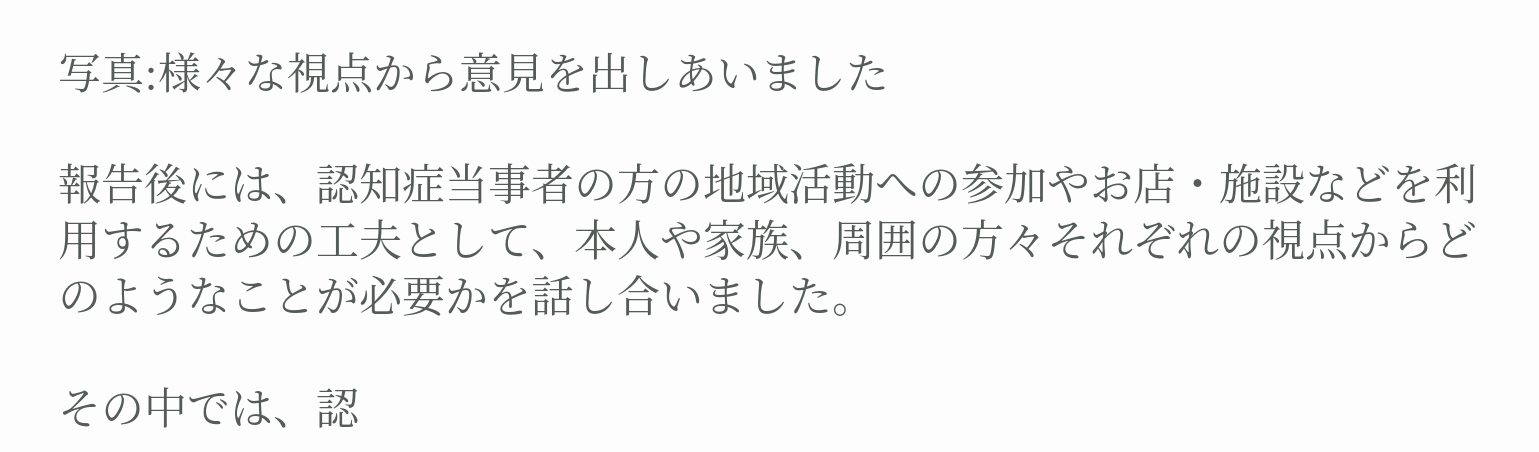写真:様々な視点から意見を出しあいました

報告後には、認知症当事者の方の地域活動への参加やお店・施設などを利用するための工夫として、本人や家族、周囲の方々それぞれの視点からどのようなことが必要かを話し合いました。

その中では、認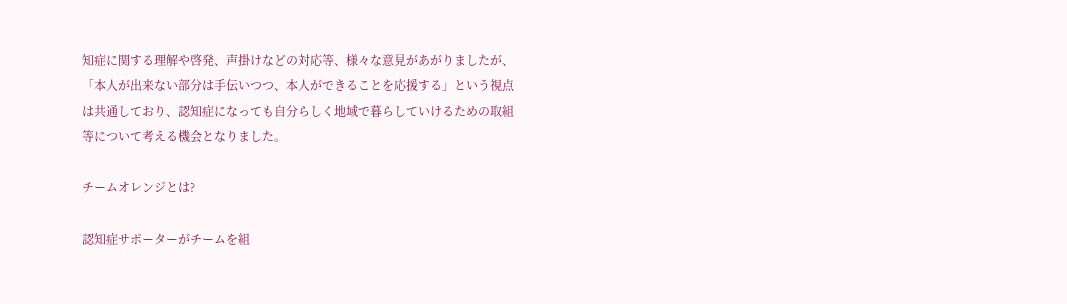知症に関する理解や啓発、声掛けなどの対応等、様々な意見があがりましたが、「本人が出来ない部分は手伝いつつ、本人ができることを応援する」という視点は共通しており、認知症になっても自分らしく地域で暮らしていけるための取組等について考える機会となりました。

チームオレンジとは?

認知症サポーターがチームを組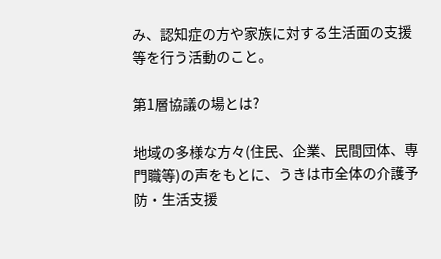み、認知症の方や家族に対する生活面の支援等を行う活動のこと。

第1層協議の場とは?

地域の多様な方々(住民、企業、民間団体、専門職等)の声をもとに、うきは市全体の介護予防・生活支援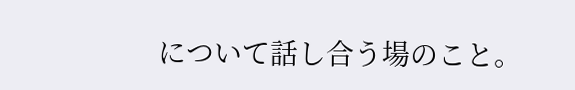について話し合う場のこと。